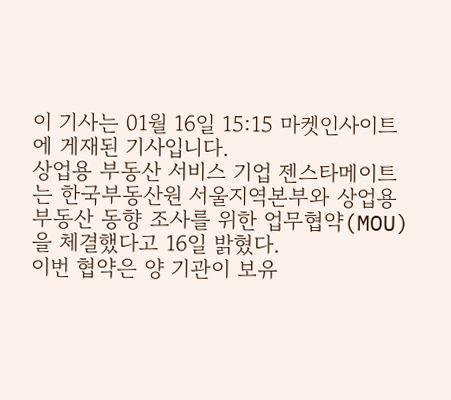이 기사는 01월 16일 15:15 마켓인사이트에 게재된 기사입니다.
상업용 부동산 서비스 기업 젠스타메이트는 한국부동산원 서울지역본부와 상업용 부동산 동향 조사를 위한 업무협약(MOU)을 체결했다고 16일 밝혔다.
이번 협약은 양 기관이 보유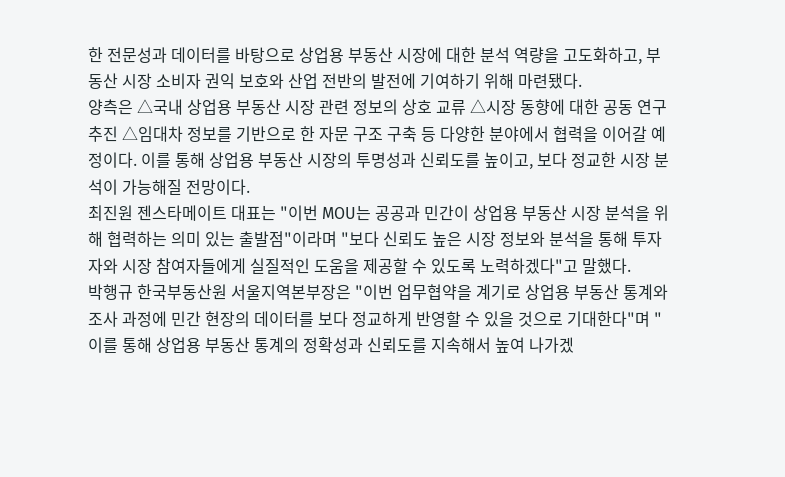한 전문성과 데이터를 바탕으로 상업용 부동산 시장에 대한 분석 역량을 고도화하고, 부동산 시장 소비자 권익 보호와 산업 전반의 발전에 기여하기 위해 마련됐다.
양측은 △국내 상업용 부동산 시장 관련 정보의 상호 교류 △시장 동향에 대한 공동 연구 추진 △임대차 정보를 기반으로 한 자문 구조 구축 등 다양한 분야에서 협력을 이어갈 예정이다. 이를 통해 상업용 부동산 시장의 투명성과 신뢰도를 높이고, 보다 정교한 시장 분석이 가능해질 전망이다.
최진원 젠스타메이트 대표는 "이번 MOU는 공공과 민간이 상업용 부동산 시장 분석을 위해 협력하는 의미 있는 출발점"이라며 "보다 신뢰도 높은 시장 정보와 분석을 통해 투자자와 시장 참여자들에게 실질적인 도움을 제공할 수 있도록 노력하겠다"고 말했다.
박행규 한국부동산원 서울지역본부장은 "이번 업무협약을 계기로 상업용 부동산 통계와 조사 과정에 민간 현장의 데이터를 보다 정교하게 반영할 수 있을 것으로 기대한다"며 "이를 통해 상업용 부동산 통계의 정확성과 신뢰도를 지속해서 높여 나가겠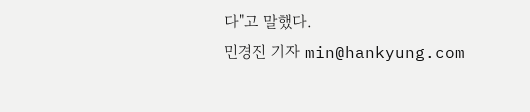다"고 말했다.
민경진 기자 min@hankyung.com